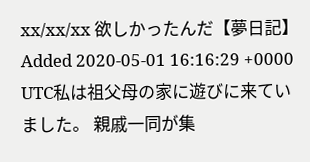xx/xx/xx 欲しかったんだ【夢日記】
Added 2020-05-01 16:16:29 +0000 UTC私は祖父母の家に遊びに来ていました。 親戚一同が集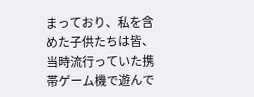まっており、私を含めた子供たちは皆、当時流行っていた携帯ゲーム機で遊んで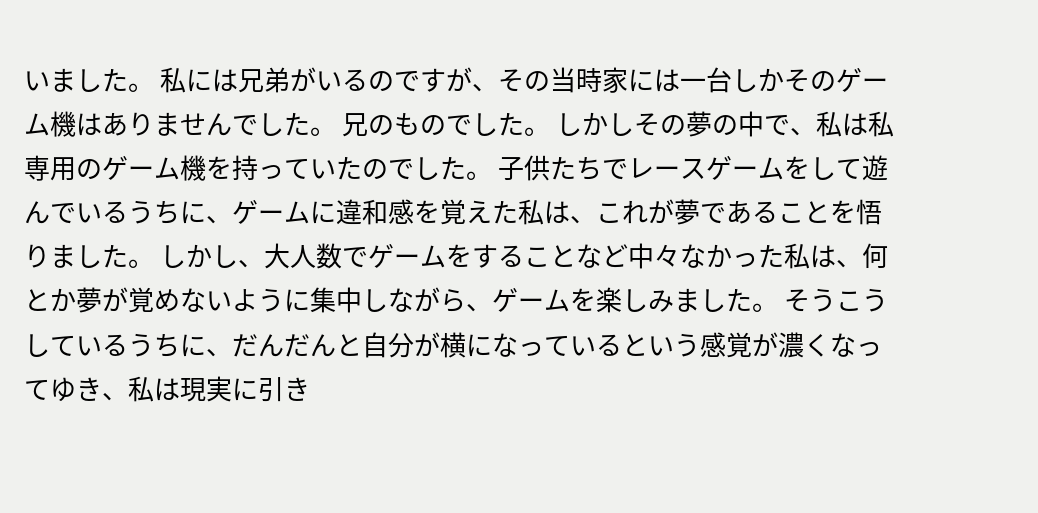いました。 私には兄弟がいるのですが、その当時家には一台しかそのゲーム機はありませんでした。 兄のものでした。 しかしその夢の中で、私は私専用のゲーム機を持っていたのでした。 子供たちでレースゲームをして遊んでいるうちに、ゲームに違和感を覚えた私は、これが夢であることを悟りました。 しかし、大人数でゲームをすることなど中々なかった私は、何とか夢が覚めないように集中しながら、ゲームを楽しみました。 そうこうしているうちに、だんだんと自分が横になっているという感覚が濃くなってゆき、私は現実に引き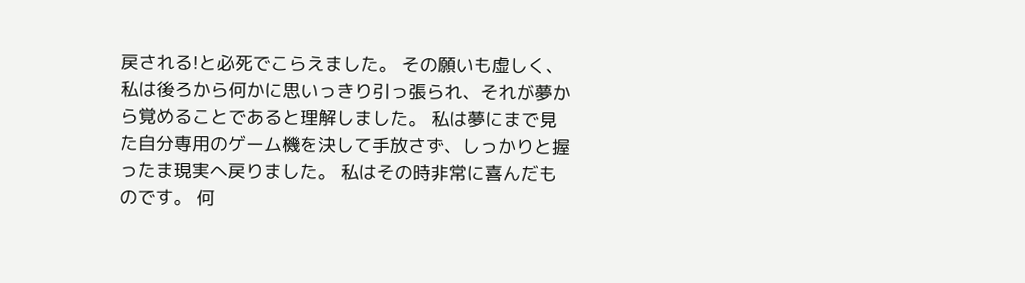戻される!と必死でこらえました。 その願いも虚しく、私は後ろから何かに思いっきり引っ張られ、それが夢から覚めることであると理解しました。 私は夢にまで見た自分専用のゲーム機を決して手放さず、しっかりと握ったま現実へ戻りました。 私はその時非常に喜んだものです。 何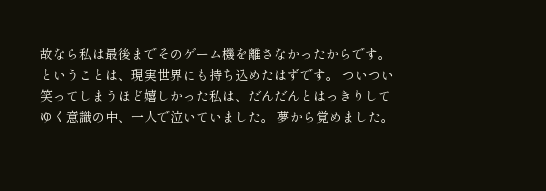故なら私は最後までそのゲーム機を離さなかったからです。 ということは、現実世界にも持ち込めたはずです。 ついつい笑ってしまうほど嬉しかった私は、だんだんとはっきりしてゆく意識の中、一人で泣いていました。 夢から覚めました。